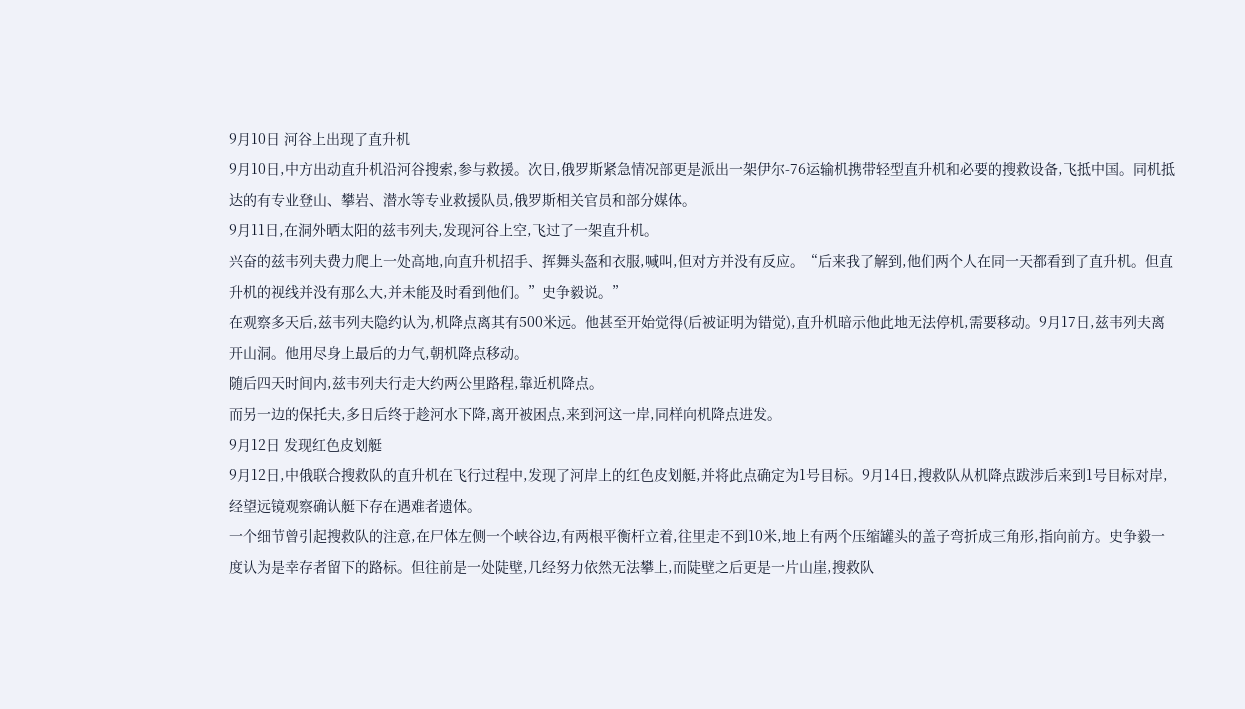9月10日 河谷上出现了直升机
9月10日,中方出动直升机沿河谷搜索,参与救援。次日,俄罗斯紧急情况部更是派出一架伊尔-76运输机携带轻型直升机和必要的搜救设备,飞抵中国。同机抵达的有专业登山、攀岩、潜水等专业救援队员,俄罗斯相关官员和部分媒体。
9月11日,在洞外晒太阳的兹韦列夫,发现河谷上空,飞过了一架直升机。
兴奋的兹韦列夫费力爬上一处高地,向直升机招手、挥舞头盔和衣服,喊叫,但对方并没有反应。“后来我了解到,他们两个人在同一天都看到了直升机。但直升机的视线并没有那么大,并未能及时看到他们。”史争毅说。”
在观察多天后,兹韦列夫隐约认为,机降点离其有500米远。他甚至开始觉得(后被证明为错觉),直升机暗示他此地无法停机,需要移动。9月17日,兹韦列夫离开山洞。他用尽身上最后的力气,朝机降点移动。
随后四天时间内,兹韦列夫行走大约两公里路程,靠近机降点。
而另一边的保托夫,多日后终于趁河水下降,离开被困点,来到河这一岸,同样向机降点进发。
9月12日 发现红色皮划艇
9月12日,中俄联合搜救队的直升机在飞行过程中,发现了河岸上的红色皮划艇,并将此点确定为1号目标。9月14日,搜救队从机降点跋涉后来到1号目标对岸,经望远镜观察确认艇下存在遇难者遗体。
一个细节曾引起搜救队的注意,在尸体左侧一个峡谷边,有两根平衡杆立着,往里走不到10米,地上有两个压缩罐头的盖子弯折成三角形,指向前方。史争毅一度认为是幸存者留下的路标。但往前是一处陡壁,几经努力依然无法攀上,而陡壁之后更是一片山崖,搜救队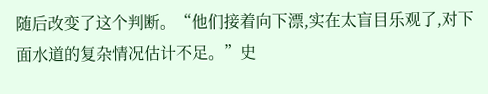随后改变了这个判断。“他们接着向下漂,实在太盲目乐观了,对下面水道的复杂情况估计不足。”史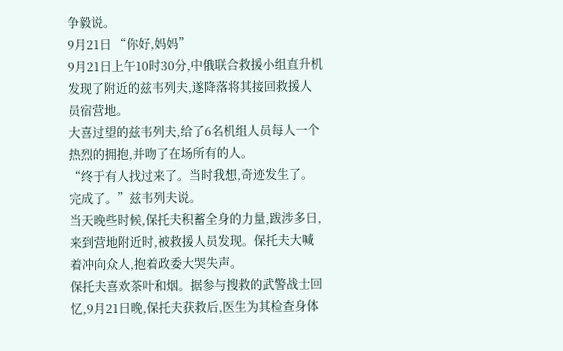争毅说。
9月21日 “你好,妈妈”
9月21日上午10时30分,中俄联合救援小组直升机发现了附近的兹韦列夫,遂降落将其接回救援人员宿营地。
大喜过望的兹韦列夫,给了6名机组人员每人一个热烈的拥抱,并吻了在场所有的人。
“终于有人找过来了。当时我想,奇迹发生了。完成了。”兹韦列夫说。
当天晚些时候,保托夫积蓄全身的力量,跋涉多日,来到营地附近时,被救援人员发现。保托夫大喊着冲向众人,抱着政委大哭失声。
保托夫喜欢茶叶和烟。据参与搜救的武警战士回忆,9月21日晚,保托夫获救后,医生为其检查身体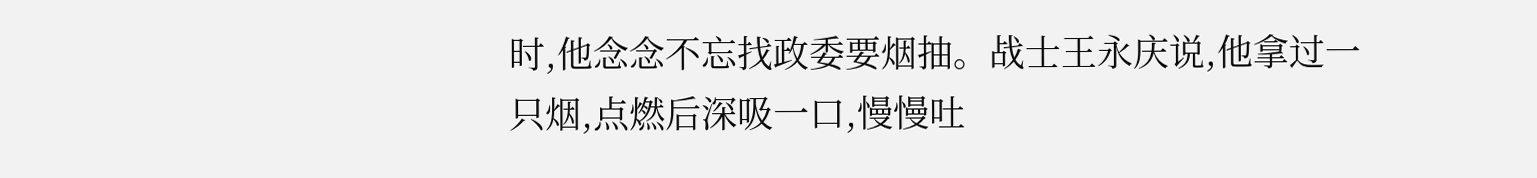时,他念念不忘找政委要烟抽。战士王永庆说,他拿过一只烟,点燃后深吸一口,慢慢吐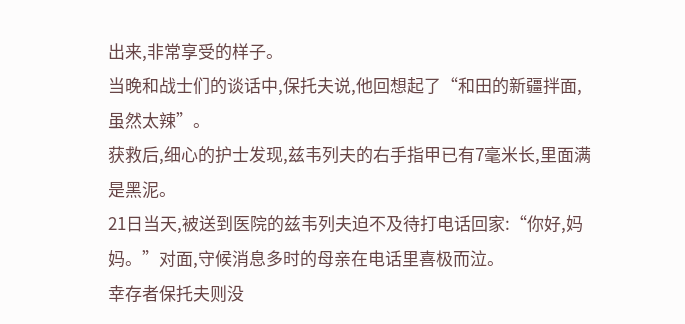出来,非常享受的样子。
当晚和战士们的谈话中,保托夫说,他回想起了“和田的新疆拌面,虽然太辣”。
获救后,细心的护士发现,兹韦列夫的右手指甲已有7毫米长,里面满是黑泥。
21日当天,被送到医院的兹韦列夫迫不及待打电话回家:“你好,妈妈。”对面,守候消息多时的母亲在电话里喜极而泣。
幸存者保托夫则没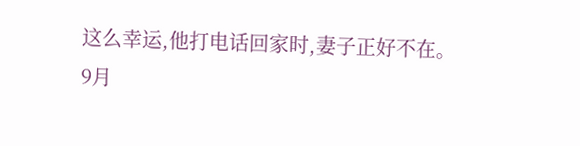这么幸运,他打电话回家时,妻子正好不在。
9月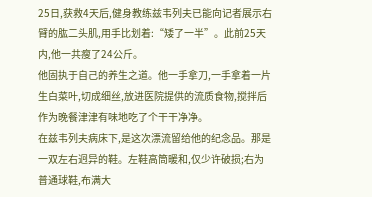25日,获救4天后,健身教练兹韦列夫已能向记者展示右臂的肱二头肌,用手比划着:“矮了一半”。此前25天内,他一共瘦了24公斤。
他固执于自己的养生之道。他一手拿刀,一手拿着一片生白菜叶,切成细丝,放进医院提供的流质食物,搅拌后作为晚餐津津有味地吃了个干干净净。
在兹韦列夫病床下,是这次漂流留给他的纪念品。那是一双左右迥异的鞋。左鞋高筒暖和,仅少许破损;右为普通球鞋,布满大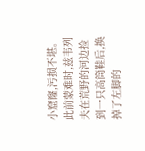小窟窿,污损不堪。此前蒙难时,兹韦列夫在荒野的河边捡到一只高筒鞋后,换掉了左脚的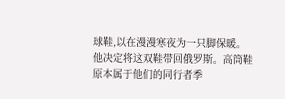球鞋,以在漫漫寒夜为一只脚保暖。
他决定将这双鞋带回俄罗斯。高筒鞋原本属于他们的同行者季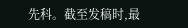先科。截至发稿时,最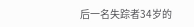后一名失踪者34岁的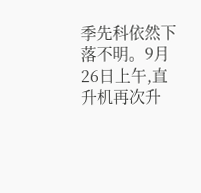季先科依然下落不明。9月26日上午,直升机再次升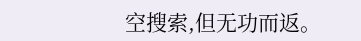空搜索,但无功而返。